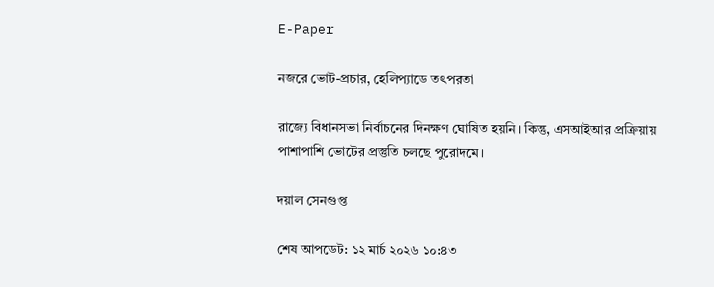E-Paper

নজরে ভোট-প্রচার, হেলিপ্যাডে তৎপরতা

রাজ্যে বিধানসভা নির্বাচনের দিনক্ষণ ঘোষিত হয়নি। কিন্তু, এসআইআর প্রক্রিয়ায় পাশাপাশি ভোটের প্রস্তুতি চলছে পুরোদমে।

দয়াল সেনগুপ্ত

শেষ আপডেট: ১২ মার্চ ২০২৬ ১০:৪৩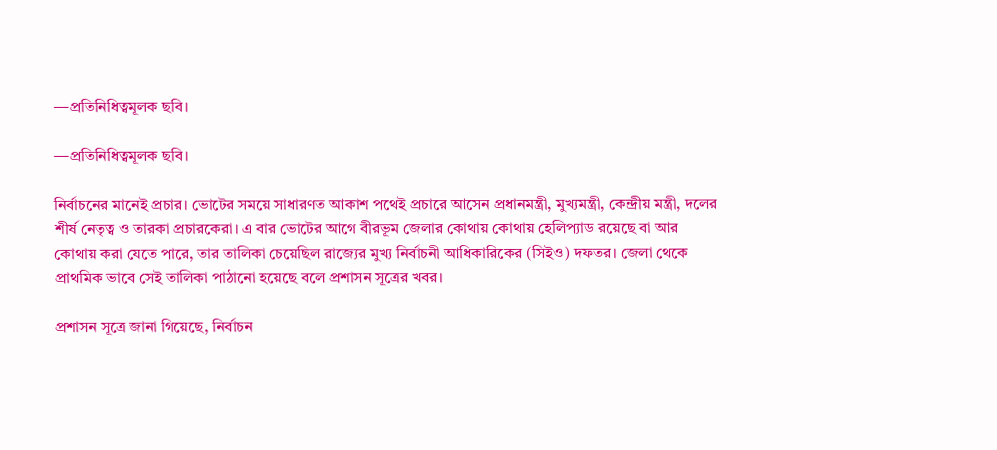—প্রতিনিধিত্বমূলক ছবি।

—প্রতিনিধিত্বমূলক ছবি।

নির্বাচনের মানেই প্রচার। ভোটের সময়ে সাধারণত আকাশ পথেই প্রচারে আসেন প্রধানমন্ত্রী, মুখ্যমন্ত্রী, কেন্দ্রীয় মন্ত্রী, দলের শীর্ষ নেতৃত্ব ও তারকা প্রচারকেরা। এ বার ভোটের আগে বীরভূম জেলার কোথায় কোথায় হেলিপ্যাড রয়েছে বা আর কোথায় করা যেতে পারে, তার তালিকা চেয়েছিল রাজ্যের মুখ্য নির্বাচনী আধিকারিকের (সিইও) দফতর। জেলা থেকে প্রাথমিক ভাবে সেই তালিকা পাঠানো হয়েছে বলে প্রশাসন সূত্রের খবর।

প্রশাসন সূত্রে জানা গিয়েছে, নির্বাচন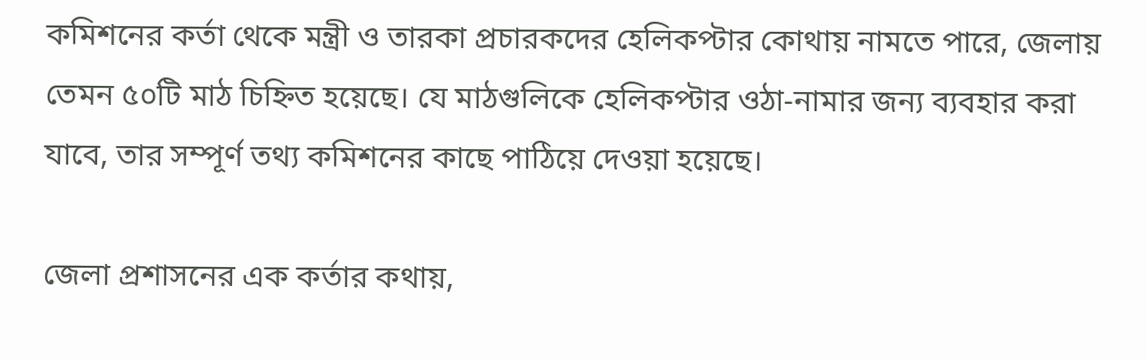কমিশনের কর্তা থেকে মন্ত্রী ও তারকা প্রচারকদের হেলিকপ্টার কোথায় নামতে পারে, জেলায় তেমন ৫০টি মাঠ চিহ্নিত হয়েছে। যে মাঠগুলিকে হেলিকপ্টার ওঠা-নামার জন্য ব্যবহার করা যাবে, তার সম্পূর্ণ তথ্য কমিশনের কাছে পাঠিয়ে দেওয়া হয়েছে।

জেলা প্রশাসনের এক কর্তার কথায়,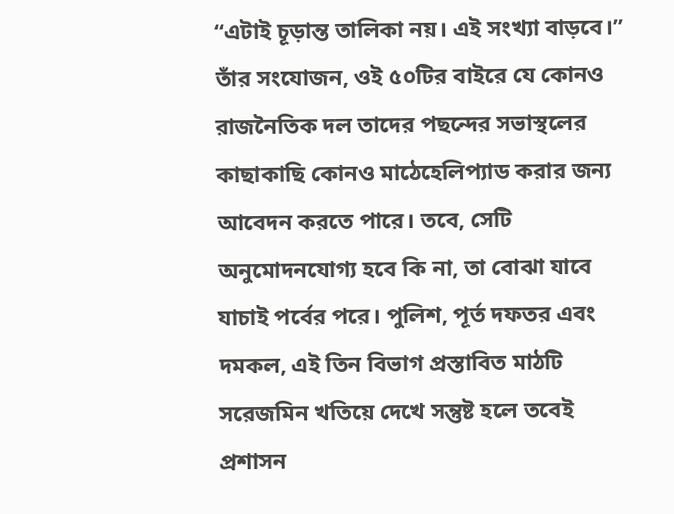‘‘এটাই চূড়ান্ত তালিকা নয়। এই সংখ্যা বাড়বে।’’ তাঁর সংযোজন, ওই ৫০টির বাইরে যে কোনও রাজনৈতিক দল তাদের পছন্দের সভাস্থলের কাছাকাছি কোনও মাঠেহেলিপ্যাড করার জন্য আবেদন করতে পারে। তবে, সেটি অনুমোদনযোগ্য হবে কি না, তা বোঝা যাবে যাচাই পর্বের পরে। পুলিশ, পূর্ত দফতর এবং দমকল, এই তিন বিভাগ প্রস্তাবিত মাঠটি সরেজমিন খতিয়ে দেখে সন্তুষ্ট হলে তবেই প্রশাসন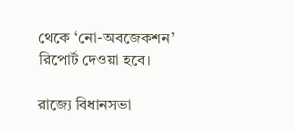থেকে ‘নো-অবজেকশন’ রিপোর্ট দেওয়া হবে।

রাজ্যে বিধানসভা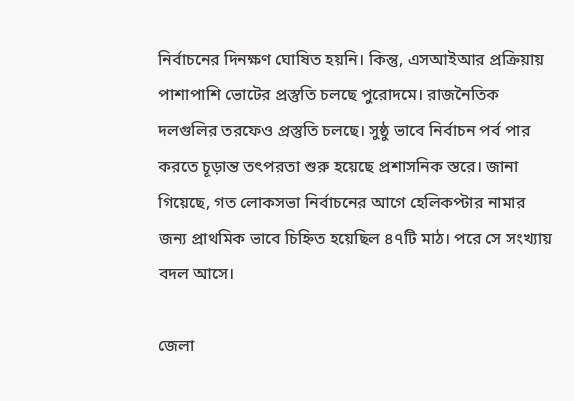নির্বাচনের দিনক্ষণ ঘোষিত হয়নি। কিন্তু, এসআইআর প্রক্রিয়ায় পাশাপাশি ভোটের প্রস্তুতি চলছে পুরোদমে। রাজনৈতিক দলগুলির তরফেও প্রস্তুতি চলছে। সুষ্ঠু ভাবে নির্বাচন পর্ব পার করতে চূড়ান্ত তৎপরতা শুরু হয়েছে প্রশাসনিক স্তরে। জানা গিয়েছে, গত লোকসভা নির্বাচনের আগে হেলিকপ্টার নামার জন্য প্রাথমিক ভাবে চিহ্নিত হয়েছিল ৪৭টি মাঠ। পরে সে সংখ্যায় বদল আসে।

জেলা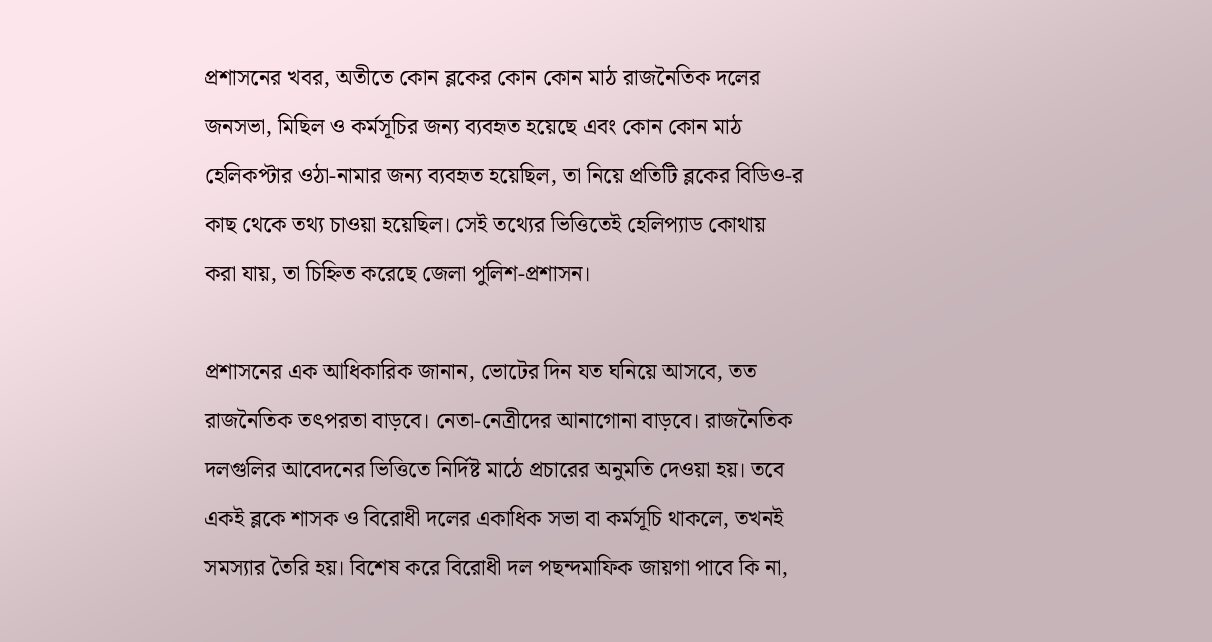প্রশাসনের খবর, অতীতে কোন ব্লকের কোন কোন মাঠ রাজনৈতিক দলের জনসভা, মিছিল ও কর্মসূচির জন্য ব্যবহৃত হয়েছে এবং কোন কোন মাঠ হেলিকপ্টার ওঠা-নামার জন্য ব্যবহৃত হয়েছিল, তা নিয়ে প্রতিটি ব্লকের বিডিও-র কাছ থেকে তথ্য চাওয়া হয়েছিল। সেই তথ্যের ভিত্তিতেই হেলিপ্যাড কোথায় করা যায়, তা চিহ্নিত করেছে জেলা পুলিশ-প্রশাসন।

প্রশাসনের এক আধিকারিক জানান, ভোটের দিন যত ঘনিয়ে আসবে, তত রাজনৈতিক তৎপরতা বাড়বে। নেতা-নেত্রীদের আনাগোনা বাড়বে। রাজনৈতিক দলগুলির আবেদনের ভিত্তিতে নির্দিষ্ট মাঠে প্রচারের অনুমতি দেওয়া হয়। তবে একই ব্লকে শাসক ও বিরোধী দলের একাধিক সভা বা কর্মসূচি থাকলে, তখনই সমস্যার তৈরি হয়। বিশেষ করে বিরোধী দল পছন্দমাফিক জায়গা পাবে কি না,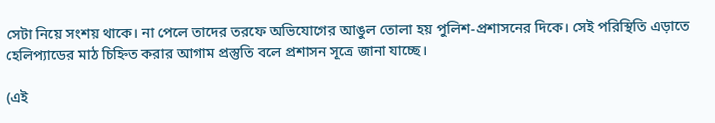সেটা নিয়ে সংশয় থাকে। না পেলে তাদের তরফে অভিযোগের আঙুল তোলা হয় পুলিশ-প্রশাসনের দিকে। সেই পরিস্থিতি এড়াতে হেলিপ্যাডের মাঠ চিহ্নিত করার আগাম প্রস্তুতি বলে প্রশাসন সূত্রে জানা যাচ্ছে।

(এই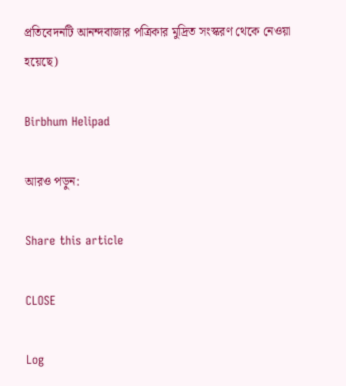প্রতিবেদনটি আনন্দবাজার পত্রিকার মুদ্রিত সংস্করণ থেকে নেওয়া হয়েছে)

Birbhum Helipad

আরও পড়ুন:

Share this article

CLOSE

Log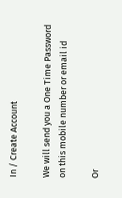In / Create Account

We will send you a One Time Password on this mobile number or email id

Or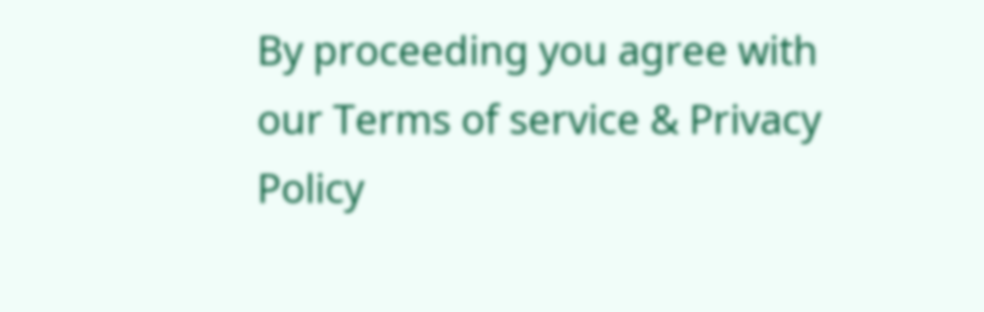By proceeding you agree with our Terms of service & Privacy Policy